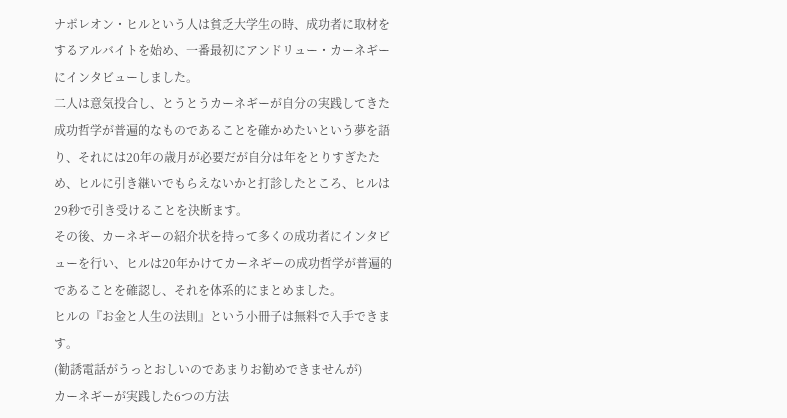ナポレオン・ヒルという人は貧乏大学生の時、成功者に取材をするアルバイトを始め、一番最初にアンドリュー・カーネギーにインタビューしました。
二人は意気投合し、とうとうカーネギーが自分の実践してきた成功哲学が普遍的なものであることを確かめたいという夢を語り、それには20年の歳月が必要だが自分は年をとりすぎたため、ヒルに引き継いでもらえないかと打診したところ、ヒルは29秒で引き受けることを決断ます。
その後、カーネギーの紹介状を持って多くの成功者にインタビューを行い、ヒルは20年かけてカーネギーの成功哲学が普遍的であることを確認し、それを体系的にまとめました。
ヒルの『お金と人生の法則』という小冊子は無料で入手できます。
(勧誘電話がうっとおしいのであまりお勧めできませんが)
カーネギーが実践した6つの方法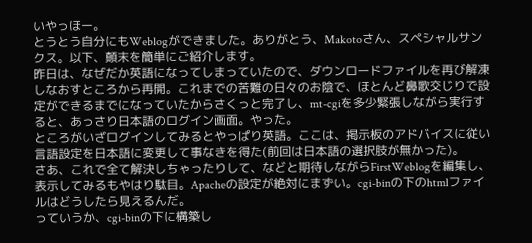いやっほー。
とうとう自分にもWeblogができました。ありがとう、Makotoさん、スペシャルサンクス。以下、顛末を簡単にご紹介します。
昨日は、なぜだか英語になってしまっていたので、ダウンロードファイルを再び解凍しなおすところから再開。これまでの苦難の日々のお陰で、ほとんど鼻歌交じりで設定ができるまでになっていたからさくっと完了し、mt-cgiを多少緊張しながら実行すると、あっさり日本語のログイン画面。やった。
ところがいざログインしてみるとやっぱり英語。ここは、掲示板のアドバイスに従い言語設定を日本語に変更して事なきを得た(前回は日本語の選択肢が無かった)。
さあ、これで全て解決しちゃったりして、などと期待しながらFirstWeblogを編集し、表示してみるもやはり駄目。Apacheの設定が絶対にまずい。cgi-binの下のhtmlファイルはどうしたら見えるんだ。
っていうか、cgi-binの下に構築し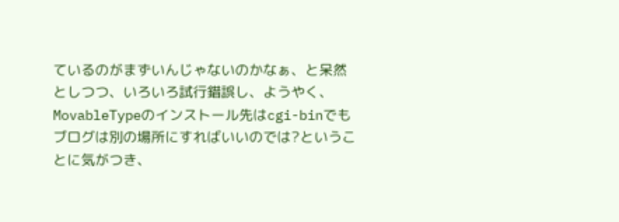ているのがまずいんじゃないのかなぁ、と呆然としつつ、いろいろ試行錯誤し、ようやく、MovableTypeのインストール先はcgi-binでもブログは別の場所にすればいいのでは?ということに気がつき、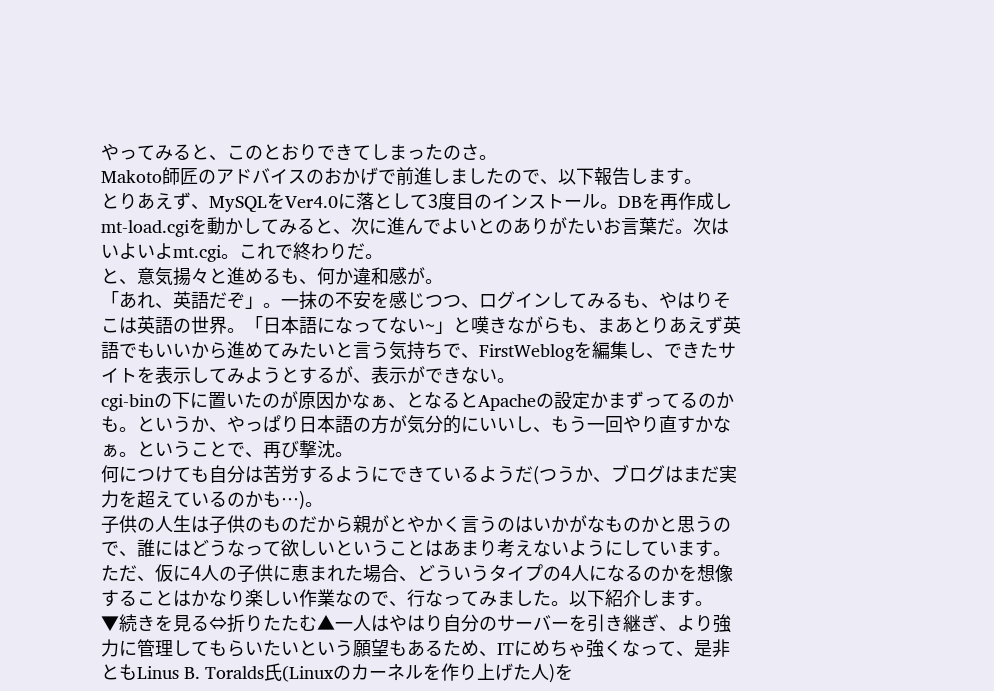やってみると、このとおりできてしまったのさ。
Makoto師匠のアドバイスのおかげで前進しましたので、以下報告します。
とりあえず、MySQLをVer4.0に落として3度目のインストール。DBを再作成しmt-load.cgiを動かしてみると、次に進んでよいとのありがたいお言葉だ。次はいよいよmt.cgi。これで終わりだ。
と、意気揚々と進めるも、何か違和感が。
「あれ、英語だぞ」。一抹の不安を感じつつ、ログインしてみるも、やはりそこは英語の世界。「日本語になってない~」と嘆きながらも、まあとりあえず英語でもいいから進めてみたいと言う気持ちで、FirstWeblogを編集し、できたサイトを表示してみようとするが、表示ができない。
cgi-binの下に置いたのが原因かなぁ、となるとApacheの設定かまずってるのかも。というか、やっぱり日本語の方が気分的にいいし、もう一回やり直すかなぁ。ということで、再び撃沈。
何につけても自分は苦労するようにできているようだ(つうか、ブログはまだ実力を超えているのかも…)。
子供の人生は子供のものだから親がとやかく言うのはいかがなものかと思うので、誰にはどうなって欲しいということはあまり考えないようにしています。
ただ、仮に4人の子供に恵まれた場合、どういうタイプの4人になるのかを想像することはかなり楽しい作業なので、行なってみました。以下紹介します。
▼続きを見る⇔折りたたむ▲一人はやはり自分のサーバーを引き継ぎ、より強力に管理してもらいたいという願望もあるため、ITにめちゃ強くなって、是非ともLinus B. Toralds氏(Linuxのカーネルを作り上げた人)を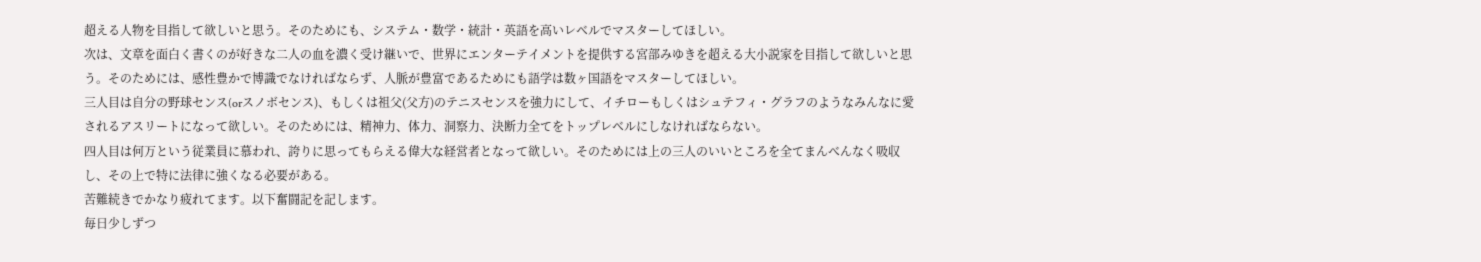超える人物を目指して欲しいと思う。そのためにも、システム・数学・統計・英語を高いレベルでマスターしてほしい。
次は、文章を面白く書くのが好きな二人の血を濃く受け継いで、世界にエンターテイメントを提供する宮部みゆきを超える大小説家を目指して欲しいと思う。そのためには、感性豊かで博識でなければならず、人脈が豊富であるためにも語学は数ヶ国語をマスターしてほしい。
三人目は自分の野球センス(orスノボセンス)、もしくは祖父(父方)のテニスセンスを強力にして、イチローもしくはシュテフィ・グラフのようなみんなに愛されるアスリートになって欲しい。そのためには、精神力、体力、洞察力、決断力全てをトップレベルにしなければならない。
四人目は何万という従業員に慕われ、誇りに思ってもらえる偉大な経営者となって欲しい。そのためには上の三人のいいところを全てまんべんなく吸収し、その上で特に法律に強くなる必要がある。
苦難続きでかなり疲れてます。以下奮闘記を記します。
毎日少しずつ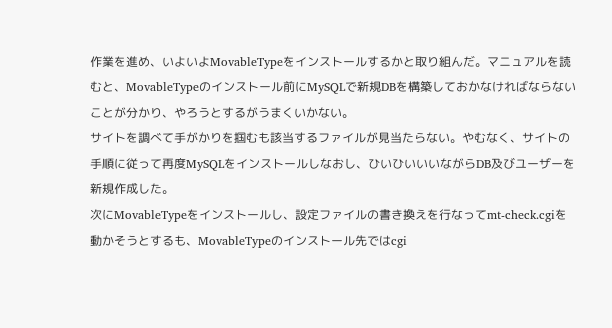作業を進め、いよいよMovableTypeをインストールするかと取り組んだ。マニュアルを読むと、MovableTypeのインストール前にMySQLで新規DBを構築しておかなければならないことが分かり、やろうとするがうまくいかない。
サイトを調べて手がかりを掴むも該当するファイルが見当たらない。やむなく、サイトの手順に従って再度MySQLをインストールしなおし、ひいひいいいながらDB及びユーザーを新規作成した。
次にMovableTypeをインストールし、設定ファイルの書き換えを行なってmt-check.cgiを動かそうとするも、MovableTypeのインストール先ではcgi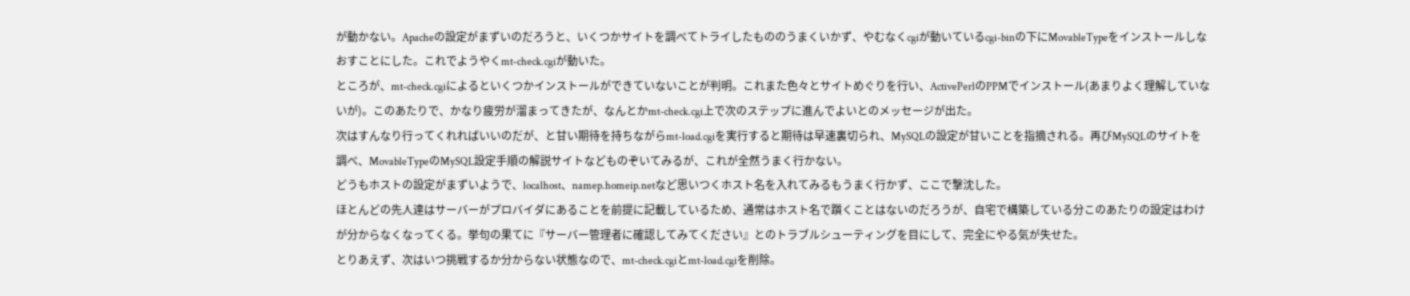が動かない。Apacheの設定がまずいのだろうと、いくつかサイトを調べてトライしたもののうまくいかず、やむなくcgiが動いているcgi-binの下にMovableTypeをインストールしなおすことにした。これでようやくmt-check.cgiが動いた。
ところが、mt-check.cgiによるといくつかインストールができていないことが判明。これまた色々とサイトめぐりを行い、ActivePerlのPPMでインストール(あまりよく理解していないが)。このあたりで、かなり疲労が溜まってきたが、なんとかmt-check.cgi上で次のステップに進んでよいとのメッセージが出た。
次はすんなり行ってくれればいいのだが、と甘い期待を持ちながらmt-load.cgiを実行すると期待は早速裏切られ、MySQLの設定が甘いことを指摘される。再びMySQLのサイトを調べ、MovableTypeのMySQL設定手順の解説サイトなどものぞいてみるが、これが全然うまく行かない。
どうもホストの設定がまずいようで、localhost、namep.homeip.netなど思いつくホスト名を入れてみるもうまく行かず、ここで撃沈した。
ほとんどの先人達はサーバーがプロバイダにあることを前提に記載しているため、通常はホスト名で躓くことはないのだろうが、自宅で構築している分このあたりの設定はわけが分からなくなってくる。挙句の果てに『サーバー管理者に確認してみてください』とのトラブルシューティングを目にして、完全にやる気が失せた。
とりあえず、次はいつ挑戦するか分からない状態なので、mt-check.cgiとmt-load.cgiを削除。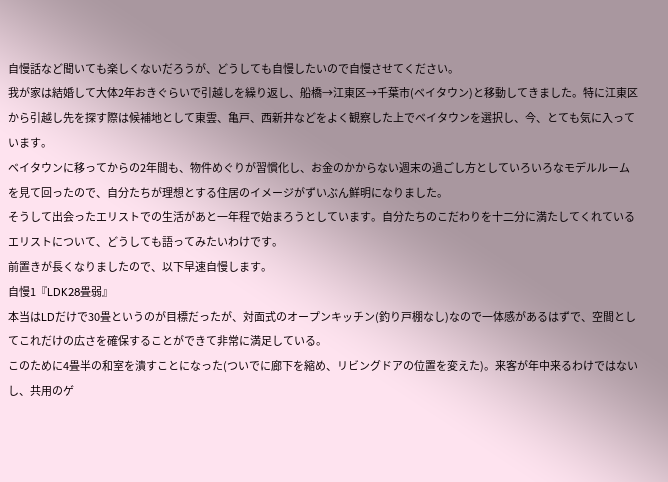自慢話など聞いても楽しくないだろうが、どうしても自慢したいので自慢させてください。
我が家は結婚して大体2年おきぐらいで引越しを繰り返し、船橋→江東区→千葉市(ベイタウン)と移動してきました。特に江東区から引越し先を探す際は候補地として東雲、亀戸、西新井などをよく観察した上でベイタウンを選択し、今、とても気に入っています。
ベイタウンに移ってからの2年間も、物件めぐりが習慣化し、お金のかからない週末の過ごし方としていろいろなモデルルームを見て回ったので、自分たちが理想とする住居のイメージがずいぶん鮮明になりました。
そうして出会ったエリストでの生活があと一年程で始まろうとしています。自分たちのこだわりを十二分に満たしてくれているエリストについて、どうしても語ってみたいわけです。
前置きが長くなりましたので、以下早速自慢します。
自慢1『LDK28畳弱』
本当はLDだけで30畳というのが目標だったが、対面式のオープンキッチン(釣り戸棚なし)なので一体感があるはずで、空間としてこれだけの広さを確保することができて非常に満足している。
このために4畳半の和室を潰すことになった(ついでに廊下を縮め、リビングドアの位置を変えた)。来客が年中来るわけではないし、共用のゲ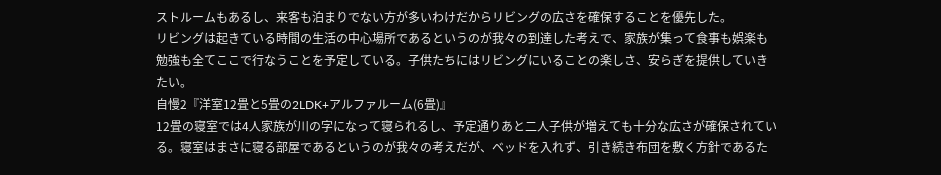ストルームもあるし、来客も泊まりでない方が多いわけだからリビングの広さを確保することを優先した。
リビングは起きている時間の生活の中心場所であるというのが我々の到達した考えで、家族が集って食事も娯楽も勉強も全てここで行なうことを予定している。子供たちにはリビングにいることの楽しさ、安らぎを提供していきたい。
自慢2『洋室12畳と5畳の2LDK+アルファルーム(6畳)』
12畳の寝室では4人家族が川の字になって寝られるし、予定通りあと二人子供が増えても十分な広さが確保されている。寝室はまさに寝る部屋であるというのが我々の考えだが、ベッドを入れず、引き続き布団を敷く方針であるた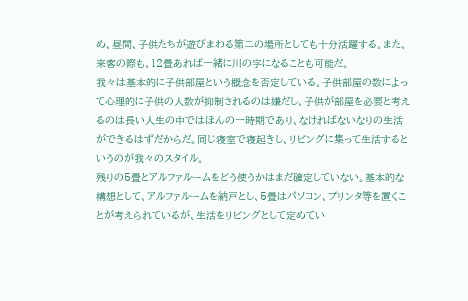め、昼間、子供たちが遊びまわる第二の場所としても十分活躍する。また、来客の際も、12畳あれば一緒に川の字になることも可能だ。
我々は基本的に子供部屋という概念を否定している。子供部屋の数によって心理的に子供の人数が抑制されるのは嫌だし、子供が部屋を必要と考えるのは長い人生の中ではほんの一時期であり、なければないなりの生活ができるはずだからだ。同じ寝室で寝起きし、リビングに集って生活するというのが我々のスタイル。
残りの5畳とアルファルームをどう使うかはまだ確定していない。基本的な構想として、アルファルームを納戸とし、5畳はパソコン、プリンタ等を置くことが考えられているが、生活をリビングとして定めてい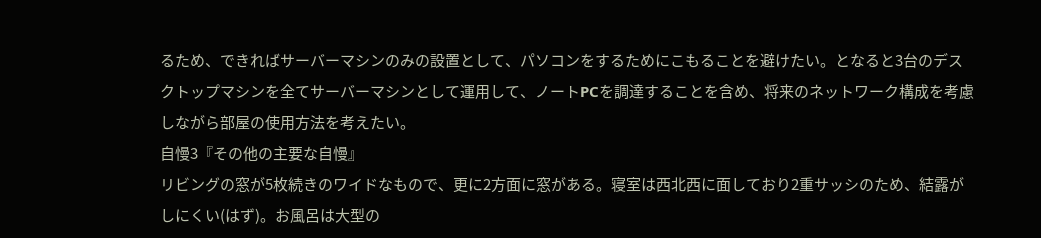るため、できればサーバーマシンのみの設置として、パソコンをするためにこもることを避けたい。となると3台のデスクトップマシンを全てサーバーマシンとして運用して、ノートPCを調達することを含め、将来のネットワーク構成を考慮しながら部屋の使用方法を考えたい。
自慢3『その他の主要な自慢』
リビングの窓が5枚続きのワイドなもので、更に2方面に窓がある。寝室は西北西に面しており2重サッシのため、結露がしにくい(はず)。お風呂は大型の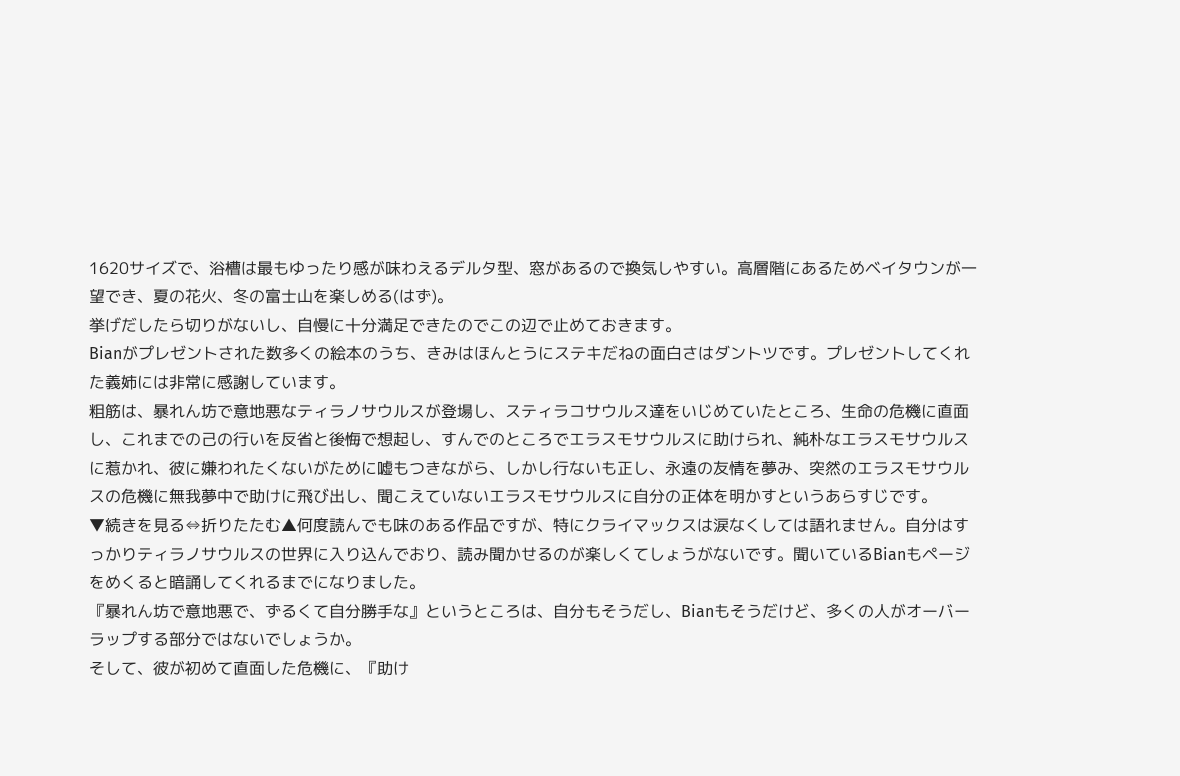1620サイズで、浴槽は最もゆったり感が味わえるデルタ型、窓があるので換気しやすい。高層階にあるためベイタウンが一望でき、夏の花火、冬の富士山を楽しめる(はず)。
挙げだしたら切りがないし、自慢に十分満足できたのでこの辺で止めておきます。
Bianがプレゼントされた数多くの絵本のうち、きみはほんとうにステキだねの面白さはダントツです。プレゼントしてくれた義姉には非常に感謝しています。
粗筋は、暴れん坊で意地悪なティラノサウルスが登場し、スティラコサウルス達をいじめていたところ、生命の危機に直面し、これまでの己の行いを反省と後悔で想起し、すんでのところでエラスモサウルスに助けられ、純朴なエラスモサウルスに惹かれ、彼に嫌われたくないがために嘘もつきながら、しかし行ないも正し、永遠の友情を夢み、突然のエラスモサウルスの危機に無我夢中で助けに飛び出し、聞こえていないエラスモサウルスに自分の正体を明かすというあらすじです。
▼続きを見る⇔折りたたむ▲何度読んでも味のある作品ですが、特にクライマックスは涙なくしては語れません。自分はすっかりティラノサウルスの世界に入り込んでおり、読み聞かせるのが楽しくてしょうがないです。聞いているBianもページをめくると暗誦してくれるまでになりました。
『暴れん坊で意地悪で、ずるくて自分勝手な』というところは、自分もそうだし、Bianもそうだけど、多くの人がオーバーラップする部分ではないでしょうか。
そして、彼が初めて直面した危機に、『助け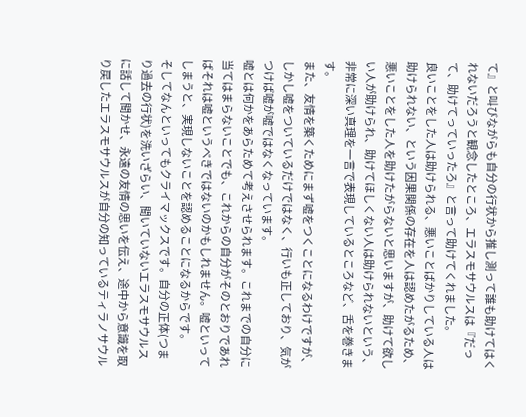て』と叫びながらも自分の行状から推し測って誰も助けてはくれないだろうと観念したところ、エラスモサウルスは『だって、助けてっていったろ』と言って助けてくれました。
良いことをした人は助けられる、悪いことばかりしている人は助けられない、という因果関係の存在を人は認めたがるため、悪いことをした人を助けたがらないと思いますが、助けて欲しい人が助けられ、助けてほしくない人は助けられないという、非常に深い真理を一言で表現しているところなど、舌を巻きます。
また、友情を築くためにまず嘘をつくことになるわけですが、しかし嘘をついているだけではなく、行いも正しており、気がつけば嘘が嘘ではなくなっています。
嘘とは何かをあらためて考えさせられます。これまでの自分に当てはまらないことでも、これからの自分がそのとおりであればそれは嘘というべきではないのかもしれません。嘘といってしまうと、実現しないことを認めることになるからです。
そしてなんといってもクライマックスです。自分の正体(つまり過去の行状)を洗いざらい、聞いていないエラスモサウルスに話して聞かせ、永遠の友情の思いを伝え、途中から意識を取り戻したエラスモサウルスが自分の知っているティラノサウル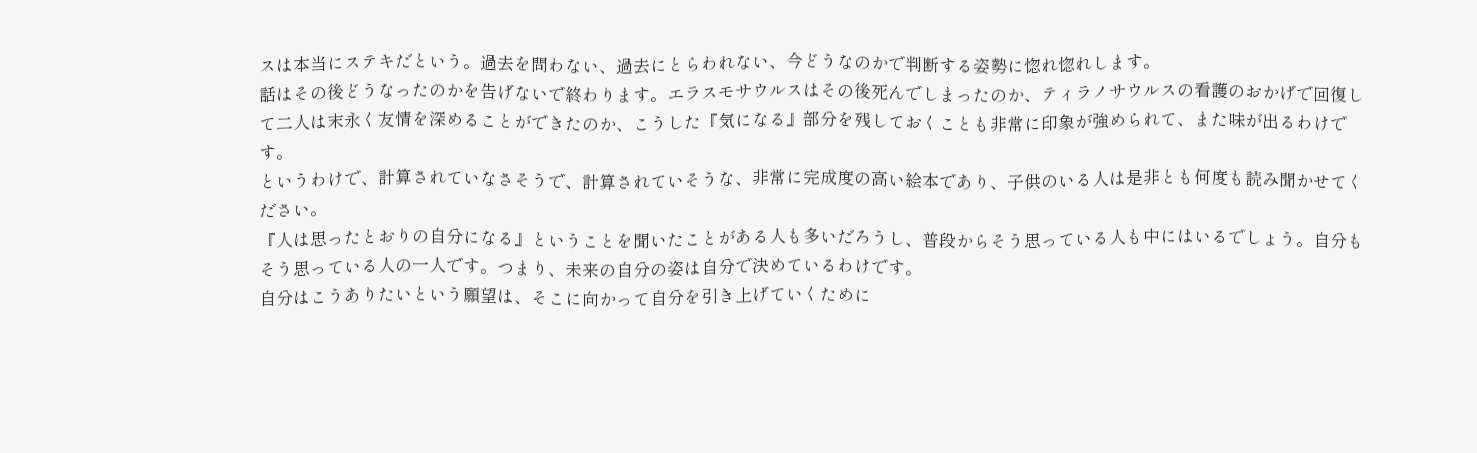スは本当にステキだという。過去を問わない、過去にとらわれない、今どうなのかで判断する姿勢に惚れ惚れします。
話はその後どうなったのかを告げないで終わります。エラスモサウルスはその後死んでしまったのか、ティラノサウルスの看護のおかげで回復して二人は末永く友情を深めることができたのか、こうした『気になる』部分を残しておくことも非常に印象が強められて、また味が出るわけです。
というわけで、計算されていなさそうで、計算されていそうな、非常に完成度の高い絵本であり、子供のいる人は是非とも何度も読み聞かせてください。
『人は思ったとおりの自分になる』ということを聞いたことがある人も多いだろうし、普段からそう思っている人も中にはいるでしょう。自分もそう思っている人の一人です。つまり、未来の自分の姿は自分で決めているわけです。
自分はこうありたいという願望は、そこに向かって自分を引き上げていくために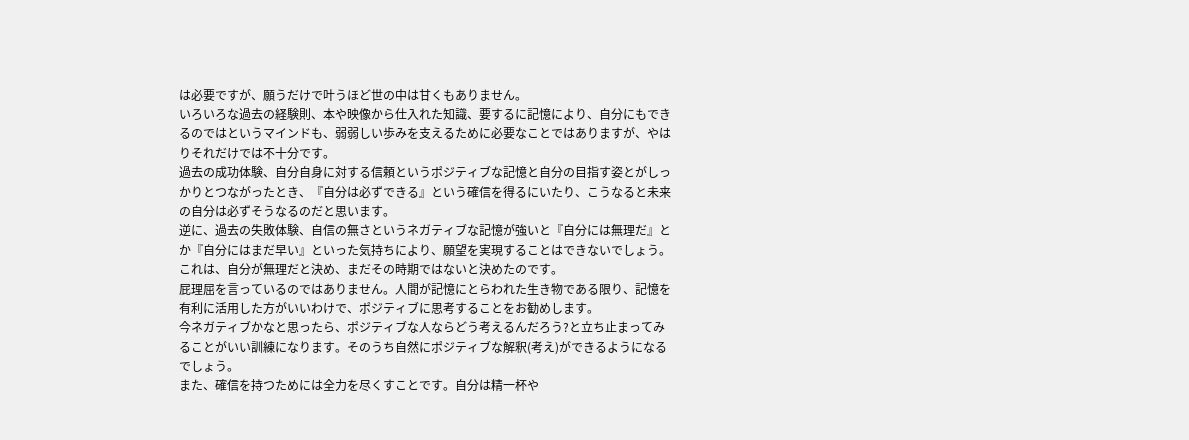は必要ですが、願うだけで叶うほど世の中は甘くもありません。
いろいろな過去の経験則、本や映像から仕入れた知識、要するに記憶により、自分にもできるのではというマインドも、弱弱しい歩みを支えるために必要なことではありますが、やはりそれだけでは不十分です。
過去の成功体験、自分自身に対する信頼というポジティブな記憶と自分の目指す姿とがしっかりとつながったとき、『自分は必ずできる』という確信を得るにいたり、こうなると未来の自分は必ずそうなるのだと思います。
逆に、過去の失敗体験、自信の無さというネガティブな記憶が強いと『自分には無理だ』とか『自分にはまだ早い』といった気持ちにより、願望を実現することはできないでしょう。これは、自分が無理だと決め、まだその時期ではないと決めたのです。
屁理屈を言っているのではありません。人間が記憶にとらわれた生き物である限り、記憶を有利に活用した方がいいわけで、ポジティブに思考することをお勧めします。
今ネガティブかなと思ったら、ポジティブな人ならどう考えるんだろう?と立ち止まってみることがいい訓練になります。そのうち自然にポジティブな解釈(考え)ができるようになるでしょう。
また、確信を持つためには全力を尽くすことです。自分は精一杯や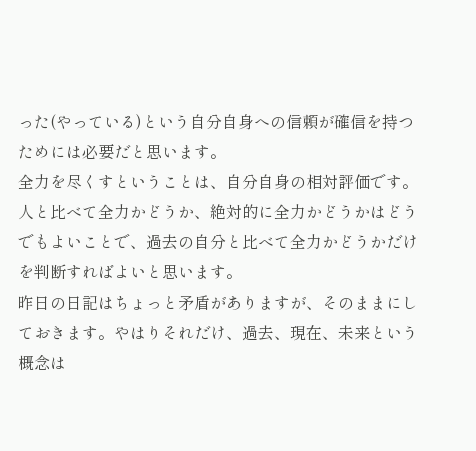った(やっている)という自分自身への信頼が確信を持つためには必要だと思います。
全力を尽くすということは、自分自身の相対評価です。人と比べて全力かどうか、絶対的に全力かどうかはどうでもよいことで、過去の自分と比べて全力かどうかだけを判断すればよいと思います。
昨日の日記はちょっと矛盾がありますが、そのままにしておきます。やはりそれだけ、過去、現在、未来という概念は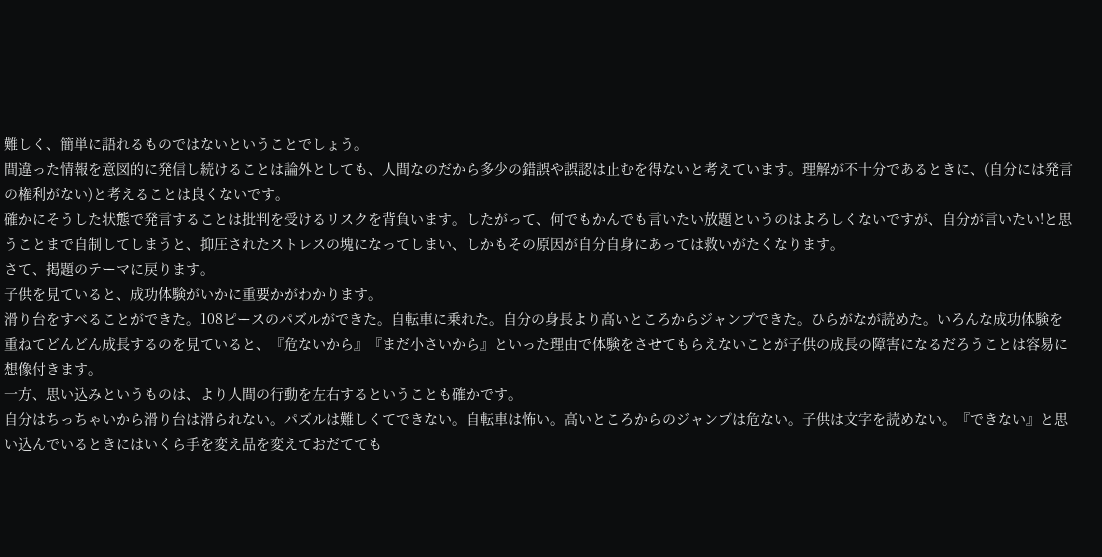難しく、簡単に語れるものではないということでしょう。
間違った情報を意図的に発信し続けることは論外としても、人間なのだから多少の錯誤や誤認は止むを得ないと考えています。理解が不十分であるときに、(自分には発言の権利がない)と考えることは良くないです。
確かにそうした状態で発言することは批判を受けるリスクを背負います。したがって、何でもかんでも言いたい放題というのはよろしくないですが、自分が言いたい!と思うことまで自制してしまうと、抑圧されたストレスの塊になってしまい、しかもその原因が自分自身にあっては救いがたくなります。
さて、掲題のテーマに戻ります。
子供を見ていると、成功体験がいかに重要かがわかります。
滑り台をすべることができた。108ピースのパズルができた。自転車に乗れた。自分の身長より高いところからジャンプできた。ひらがなが読めた。いろんな成功体験を重ねてどんどん成長するのを見ていると、『危ないから』『まだ小さいから』といった理由で体験をさせてもらえないことが子供の成長の障害になるだろうことは容易に想像付きます。
一方、思い込みというものは、より人間の行動を左右するということも確かです。
自分はちっちゃいから滑り台は滑られない。パズルは難しくてできない。自転車は怖い。高いところからのジャンプは危ない。子供は文字を読めない。『できない』と思い込んでいるときにはいくら手を変え品を変えておだてても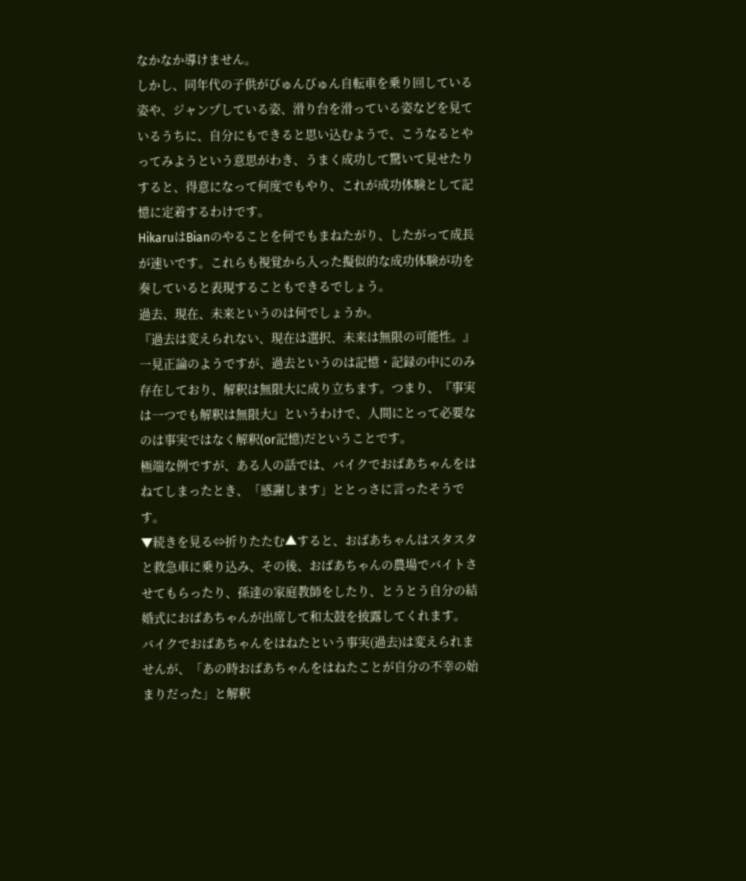なかなか導けません。
しかし、同年代の子供がびゅんびゅん自転車を乗り回している姿や、ジャンプしている姿、滑り台を滑っている姿などを見ているうちに、自分にもできると思い込むようで、こうなるとやってみようという意思がわき、うまく成功して驚いて見せたりすると、得意になって何度でもやり、これが成功体験として記憶に定着するわけです。
HikaruはBianのやることを何でもまねたがり、したがって成長が速いです。これらも視覚から入った擬似的な成功体験が功を奏していると表現することもできるでしょう。
過去、現在、未来というのは何でしょうか。
『過去は変えられない、現在は選択、未来は無限の可能性。』
一見正論のようですが、過去というのは記憶・記録の中にのみ存在しており、解釈は無限大に成り立ちます。つまり、『事実は一つでも解釈は無限大』というわけで、人間にとって必要なのは事実ではなく解釈(or記憶)だということです。
極端な例ですが、ある人の話では、バイクでおばあちゃんをはねてしまったとき、「感謝します」ととっさに言ったそうです。
▼続きを見る⇔折りたたむ▲すると、おばあちゃんはスタスタと救急車に乗り込み、その後、おばあちゃんの農場でバイトさせてもらったり、孫達の家庭教師をしたり、とうとう自分の結婚式におばあちゃんが出席して和太鼓を披露してくれます。
バイクでおばあちゃんをはねたという事実(過去)は変えられませんが、「あの時おばあちゃんをはねたことが自分の不幸の始まりだった」と解釈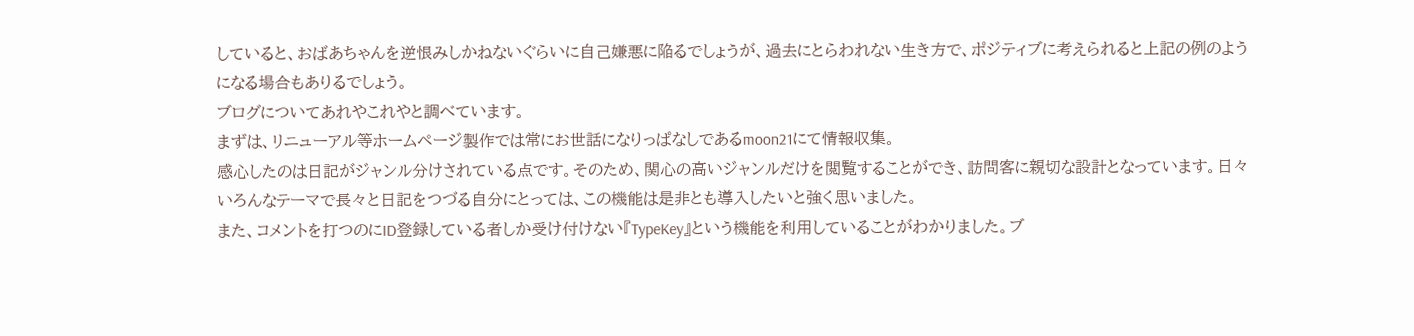していると、おばあちゃんを逆恨みしかねないぐらいに自己嫌悪に陥るでしょうが、過去にとらわれない生き方で、ポジティブに考えられると上記の例のようになる場合もありるでしょう。
ブログについてあれやこれやと調べています。
まずは、リニューアル等ホームページ製作では常にお世話になりっぱなしであるmoon21にて情報収集。
感心したのは日記がジャンル分けされている点です。そのため、関心の高いジャンルだけを閲覧することができ、訪問客に親切な設計となっています。日々いろんなテーマで長々と日記をつづる自分にとっては、この機能は是非とも導入したいと強く思いました。
また、コメントを打つのにID登録している者しか受け付けない『TypeKey』という機能を利用していることがわかりました。ブ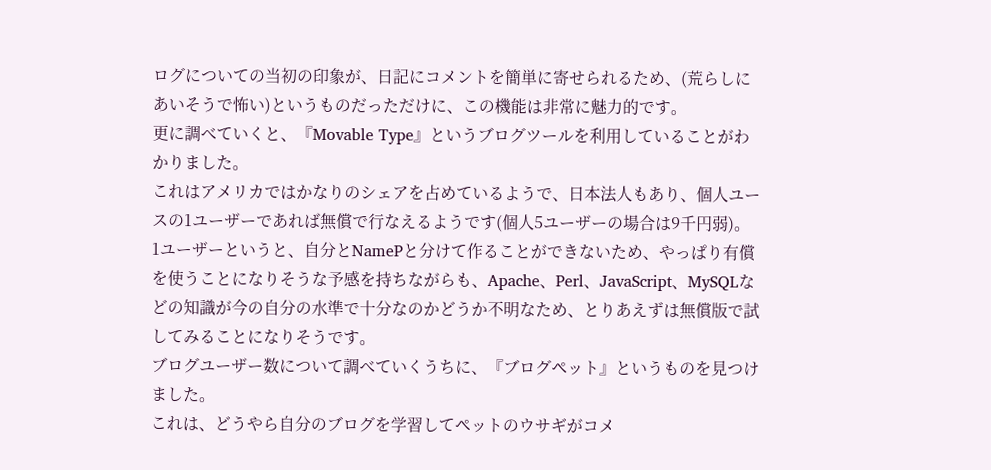ログについての当初の印象が、日記にコメントを簡単に寄せられるため、(荒らしにあいそうで怖い)というものだっただけに、この機能は非常に魅力的です。
更に調べていくと、『Movable Type』というブログツールを利用していることがわかりました。
これはアメリカではかなりのシェアを占めているようで、日本法人もあり、個人ユースの1ユーザーであれば無償で行なえるようです(個人5ユーザーの場合は9千円弱)。
1ユーザーというと、自分とNamePと分けて作ることができないため、やっぱり有償を使うことになりそうな予感を持ちながらも、Apache、Perl、JavaScript、MySQLなどの知識が今の自分の水準で十分なのかどうか不明なため、とりあえずは無償版で試してみることになりそうです。
ブログユーザー数について調べていくうちに、『ブログペット』というものを見つけました。
これは、どうやら自分のブログを学習してペットのウサギがコメ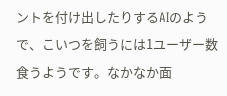ントを付け出したりするAIのようで、こいつを飼うには1ユーザー数食うようです。なかなか面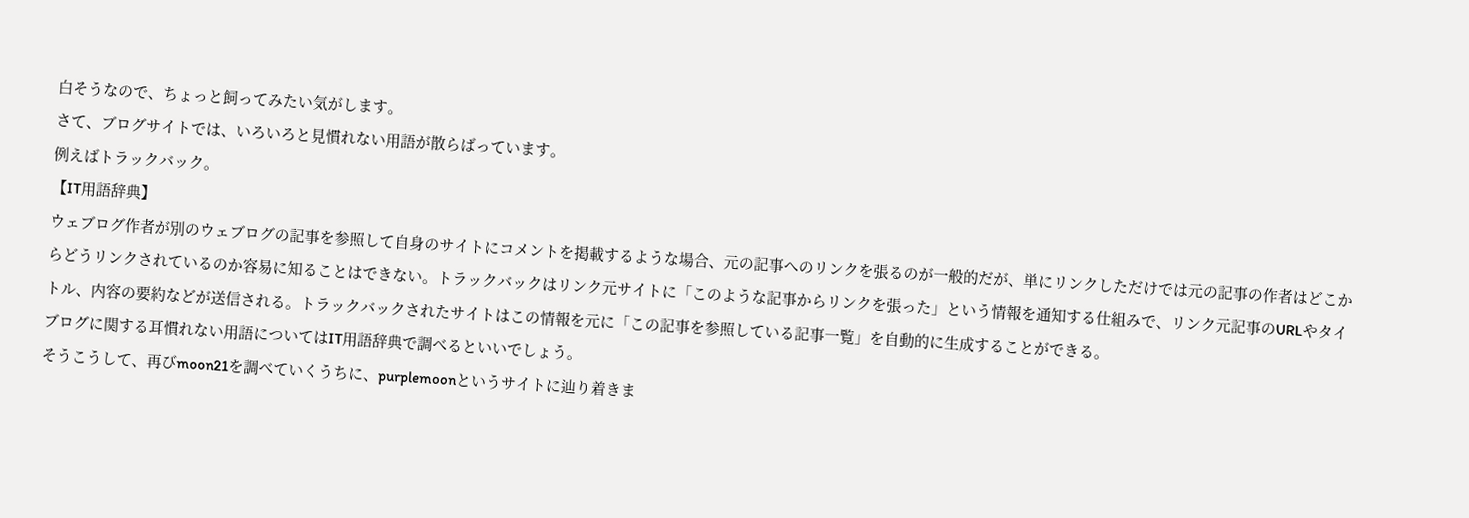白そうなので、ちょっと飼ってみたい気がします。
さて、ブログサイトでは、いろいろと見慣れない用語が散らばっています。
例えばトラックバック。
【IT用語辞典】
ウェブログ作者が別のウェブログの記事を参照して自身のサイトにコメントを掲載するような場合、元の記事へのリンクを張るのが一般的だが、単にリンクしただけでは元の記事の作者はどこからどうリンクされているのか容易に知ることはできない。トラックバックはリンク元サイトに「このような記事からリンクを張った」という情報を通知する仕組みで、リンク元記事のURLやタイトル、内容の要約などが送信される。トラックバックされたサイトはこの情報を元に「この記事を参照している記事一覧」を自動的に生成することができる。
ブログに関する耳慣れない用語についてはIT用語辞典で調べるといいでしょう。
そうこうして、再びmoon21を調べていくうちに、purplemoonというサイトに辿り着きま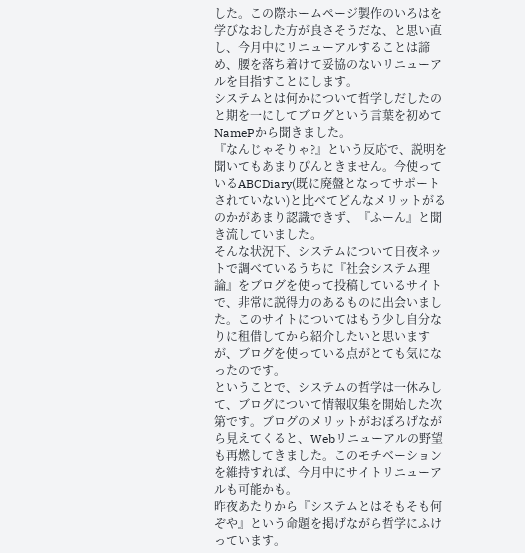した。この際ホームページ製作のいろはを学びなおした方が良さそうだな、と思い直し、今月中にリニューアルすることは諦め、腰を落ち着けて妥協のないリニューアルを目指すことにします。
システムとは何かについて哲学しだしたのと期を一にしてブログという言葉を初めてNamePから聞きました。
『なんじゃそりゃ?』という反応で、説明を聞いてもあまりぴんときません。今使っているABCDiary(既に廃盤となってサポートされていない)と比べてどんなメリットがるのかがあまり認識できず、『ふーん』と聞き流していました。
そんな状況下、システムについて日夜ネットで調べているうちに『社会システム理論』をブログを使って投稿しているサイトで、非常に説得力のあるものに出会いました。このサイトについてはもう少し自分なりに租借してから紹介したいと思いますが、ブログを使っている点がとても気になったのです。
ということで、システムの哲学は一休みして、ブログについて情報収集を開始した次第です。ブログのメリットがおぼろげながら見えてくると、Webリニューアルの野望も再燃してきました。このモチベーションを維持すれば、今月中にサイトリニューアルも可能かも。
昨夜あたりから『システムとはそもそも何ぞや』という命題を掲げながら哲学にふけっています。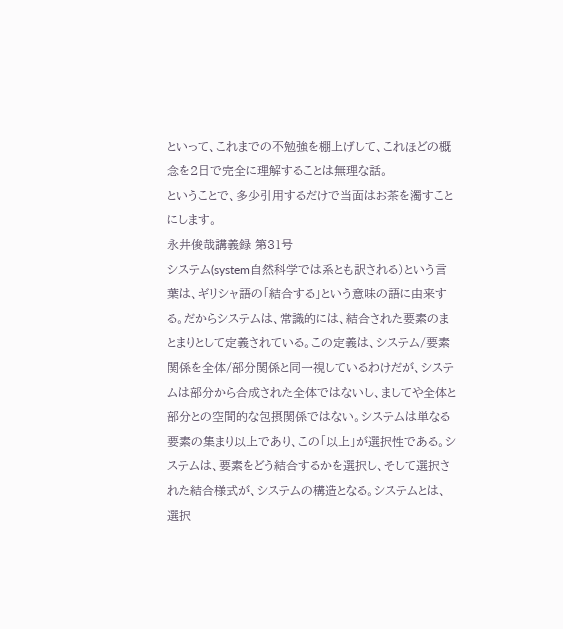といって、これまでの不勉強を棚上げして、これほどの概念を2日で完全に理解することは無理な話。
ということで、多少引用するだけで当面はお茶を濁すことにします。
永井俊哉講義録 第31号
システム(system自然科学では系とも訳される)という言葉は、ギリシャ語の「結合する」という意味の語に由来する。だからシステムは、常識的には、結合された要素のまとまりとして定義されている。この定義は、システム/要素関係を全体/部分関係と同一視しているわけだが、システムは部分から合成された全体ではないし、ましてや全体と部分との空間的な包摂関係ではない。システムは単なる要素の集まり以上であり、この「以上」が選択性である。システムは、要素をどう結合するかを選択し、そして選択された結合様式が、システムの構造となる。システムとは、選択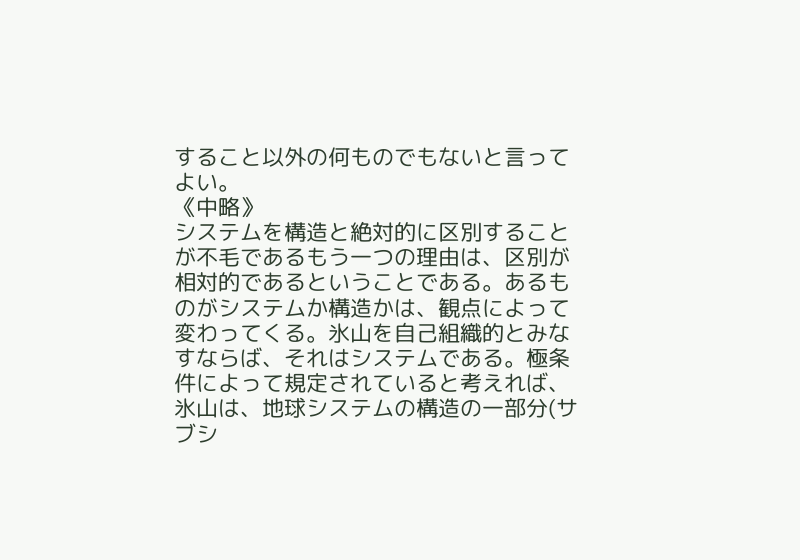すること以外の何ものでもないと言ってよい。
《中略》
システムを構造と絶対的に区別することが不毛であるもう一つの理由は、区別が相対的であるということである。あるものがシステムか構造かは、観点によって変わってくる。氷山を自己組織的とみなすならば、それはシステムである。極条件によって規定されていると考えれば、氷山は、地球システムの構造の一部分(サブシ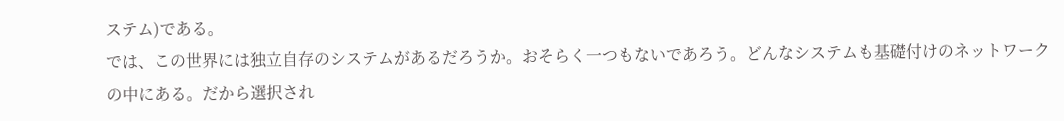ステム)である。
では、この世界には独立自存のシステムがあるだろうか。おそらく一つもないであろう。どんなシステムも基礎付けのネットワークの中にある。だから選択され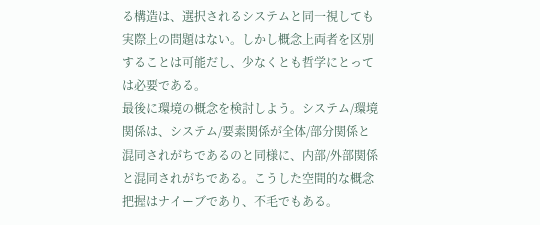る構造は、選択されるシステムと同一視しても実際上の問題はない。しかし概念上両者を区別することは可能だし、少なくとも哲学にとっては必要である。
最後に環境の概念を検討しよう。システム/環境関係は、システム/要素関係が全体/部分関係と混同されがちであるのと同様に、内部/外部関係と混同されがちである。こうした空間的な概念把握はナイーブであり、不毛でもある。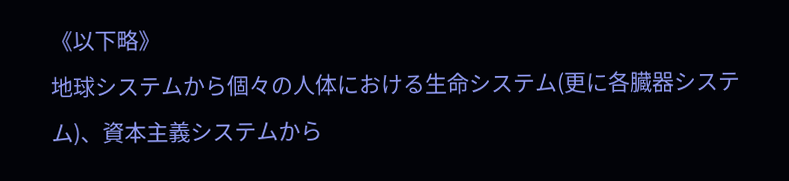《以下略》
地球システムから個々の人体における生命システム(更に各臓器システム)、資本主義システムから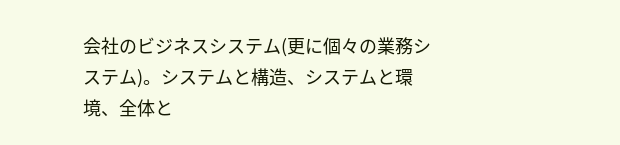会社のビジネスシステム(更に個々の業務システム)。システムと構造、システムと環境、全体と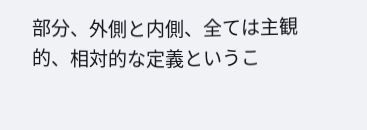部分、外側と内側、全ては主観的、相対的な定義というこ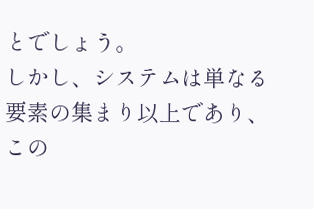とでしょう。
しかし、システムは単なる要素の集まり以上であり、この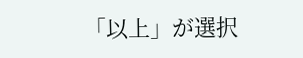「以上」が選択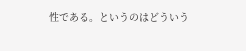性である。というのはどういう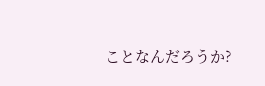ことなんだろうか?